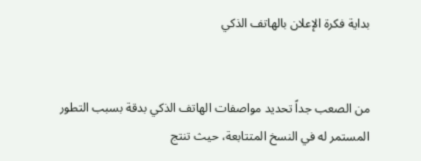بداية فكرة الإعلان بالهاتف الذكي


من الصعب جداً تحديد مواصفات الهاتف الذكي بدقة بسبب التطور المستمر له في النسخ المتتابعة، حيث تنتج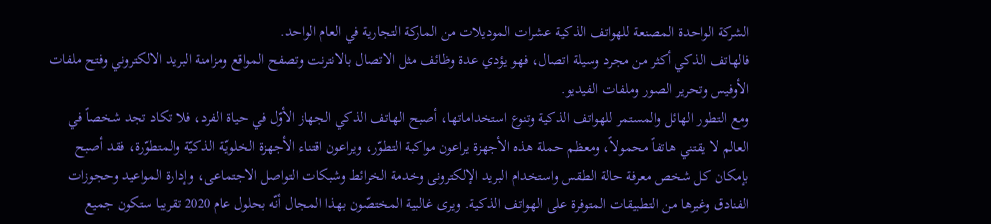الشركة الواحدة المصنعة للهواتف الذكية عشرات الموديلات من الماركة التجارية في العام الواحد.
فالهاتف الذكي أكثر من مجرد وسيلة اتصال، فهو يؤدي عدة وظائف مثل الاتصال بالانترنت وتصفح المواقع ومزامنة البريد الالكتروني وفتح ملفات الأوفيس وتحرير الصور وملفات الفيديو.
ومع التطور الهائل والمستمر للهواتف الذكية وتنوع استخداماتها، أصبح الهاتف الذكي الجهاز الأوّل في حياة الفرد، فلا تكاد تجد شخصاً في العالم لا يقتني هاتفاً محمولاً، ومعظم حملة هذه الأجهزة يراعون مواكبة التطوّر، ويراعون اقتناء الأجهزة الخلويّة الذكيّة والمتطوّرة، فقد أصبح بإمكان كل شخص معرفة حالة الطقس واستخدام البريد الإلكترونى وخدمة الخرائط وشبكات التواصل الاجتماعى، وإدارة المواعيد وحجوزات الفنادق وغيرها من التطبيقات المتوفرة على الهواتف الذكية. ويرى غالبية المختصّون بهذا المجال أنّه بحلول عام 2020 تقريبا ستكون جميع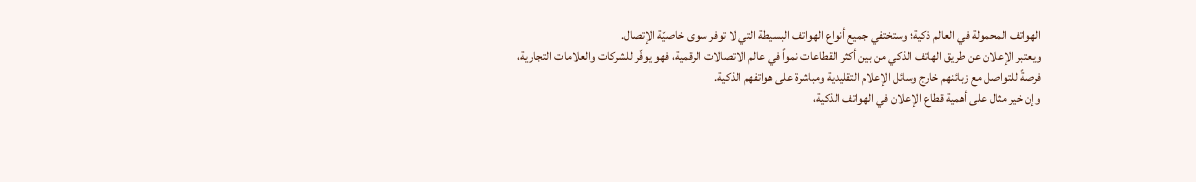الهواتف المحمولة في العالم ذكية؛ وستختفي جميع أنواع الهواتف البسيطة التي لا توفر سوى خاصيّة الإتصال.
ويعتبر الإعلان عن طريق الهاتف الذكي من بين أكثر القطاعات نمواً في عالم الاتصالات الرقمية، فهو يوفّر للشركات والعلامات التجارية، فرصةً للتواصل مع زبائنهم خارج وسائل الإعلام التقليدية ومباشرة على هواتفهم الذكية.
وإن خير مثال على أهمية قطاع الإعلان في الهواتف الذكية،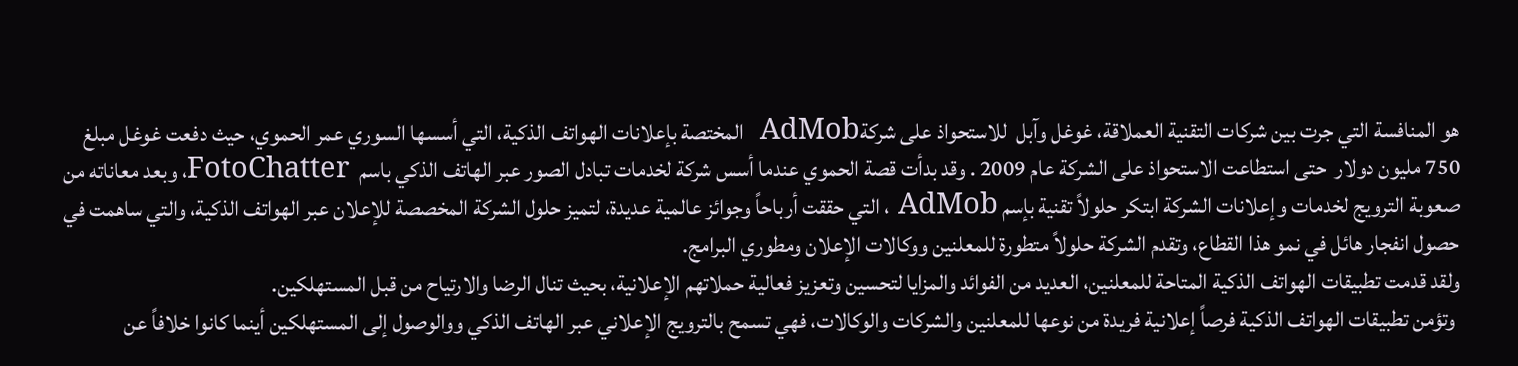هو المنافسة التي جرت بين شركات التقنية العملاقة، غوغل وآبل  للاستحواذ على شركةAdMob  المختصة بإعلانات الهواتف الذكية، التي أسسها السوري عمر الحموي، حيث دفعت غوغل مبلغ  750 مليون دولار  حتى استطاعت الاستحواذ على الشركة عام 2009 . وقد بدأت قصة الحموي عندما أسس شركة لخدمات تبادل الصور عبر الهاتف الذكي باسم  FotoChatter، وبعد معاناته من صعوبة الترويج لخدمات وإعلانات الشركة ابتكر حلولاً تقنية بإسم AdMob ، التي حققت أرباحاً وجوائز عالمية عديدة، لتميز حلول الشركة المخصصة للإعلان عبر الهواتف الذكية، والتي ساهمت في حصول انفجار هائل في نمو هذا القطاع، وتقدم الشركة حلولاً متطورة للمعلنين ووكالات الإعلان ومطوري البرامج.
ولقد قدمت تطبيقات الهواتف الذكية المتاحة للمعلنين، العديد من الفوائد والمزايا لتحسين وتعزيز فعالية حملاتهم الإعلانية، بحيث تنال الرضا والارتياح من قبل المستهلكين.
 وتؤمن تطبيقات الهواتف الذكية فرصاً إعلانية فريدة من نوعها للمعلنين والشركات والوكالات، فهي تسمح بالترويج الإعلاني عبر الهاتف الذكي ووالوصول إلى المستهلكين أينما كانوا خلافاً عن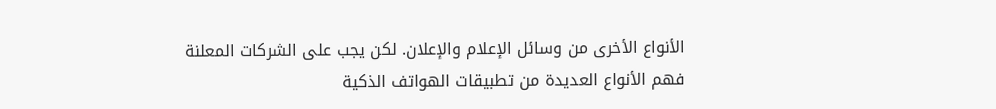الأنواع الأخرى من وسائل الإعلام والإعلان. لكن يجب على الشركات المعلنة فهم الأنواع العديدة من تطبيقات الهواتف الذكية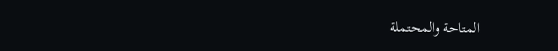المتاحة والمحتملة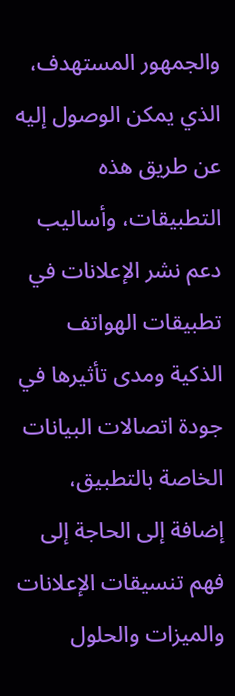والجمهور المستهدف، الذي يمكن الوصول إليه عن طريق هذه التطبيقات، وأساليب دعم نشر الإعلانات في تطبيقات الهواتف الذكية ومدى تأثيرها في جودة اتصالات البيانات الخاصة بالتطبيق، إضافة إلى الحاجة إلى فهم تنسيقات الإعلانات والميزات والحلول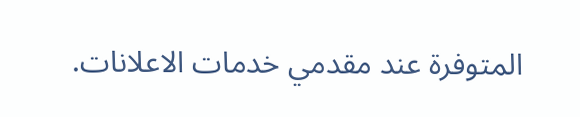المتوفرة عند مقدمي خدمات الاعلانات.